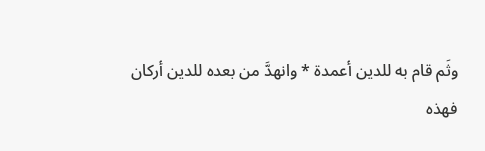وثَم قام به للدين أعمدة * وانهدَّ من بعده للدين أركان
فهذه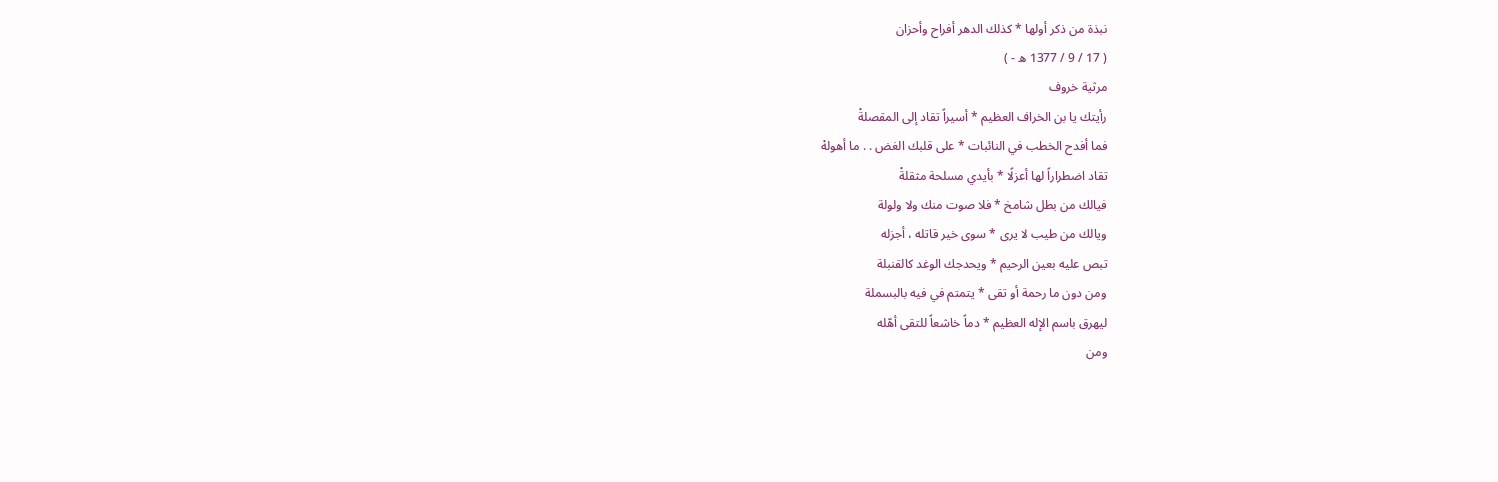نبذة من ذكر أولها * كذلك الدهر أفراح وأحزان
( 17 / 9 / 1377 ه - )
مرثية خروف
رأيتك يا بن الخراف العظيم * أسيراً تقاد إلى المقصلةْ
فما أفدح الخطب في النائبات * على قلبك الغض . . ما أهولهْ
تقاد اضطراراً لها أعزلًا * بأيدي مسلحة مثقلةْ
فيالك من بطل شامخ * فلا صوت منك ولا ولولة
ويالك من طيب لا يرى * سوى خير قاتله ، أجزله
تبص عليه بعين الرحيم * ويحدجك الوغد كالقنبلة
ومن دون ما رحمة أو تقى * يتمتم في فيه بالبسملة
ليهرق باسم الإله العظيم * دماً خاشعاً للتقى أهّله
ومن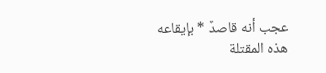عجب أنه قاصدٌ * بإيقاعه هذه المقتلة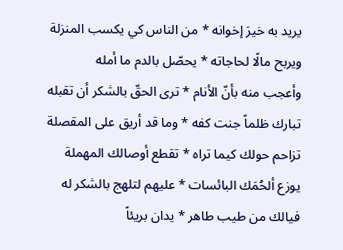يريد به خيرَ إخوانه * من الناس كي يكسب المنزلة
ويربح مالًا لحاجاته * يحصّل بالدم ما أمله
وأعجب منه بأنّ الأنام * ترى الحقّ بالشكر أن تقبله
تبارك ظلماً جنت كفه * وما قد أريق على المقصلة
تزاحم حولك كيما تراه * تقطع أوصالك المهملة
يوزع ألحُمَك البائسات * عليهم لتلهج بالشكر له
فيالك من طيب طاهر * يدان بريئاً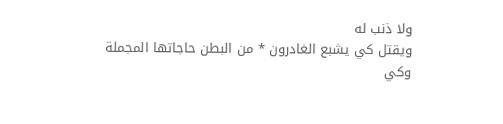ولا ذنب له
ويقتل كي يشبع الغادرون * من البطن حاجاتها المجملة
وكي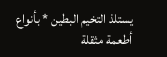يستلذ التخيم البطين * بأنواع أطعمة مثقلة